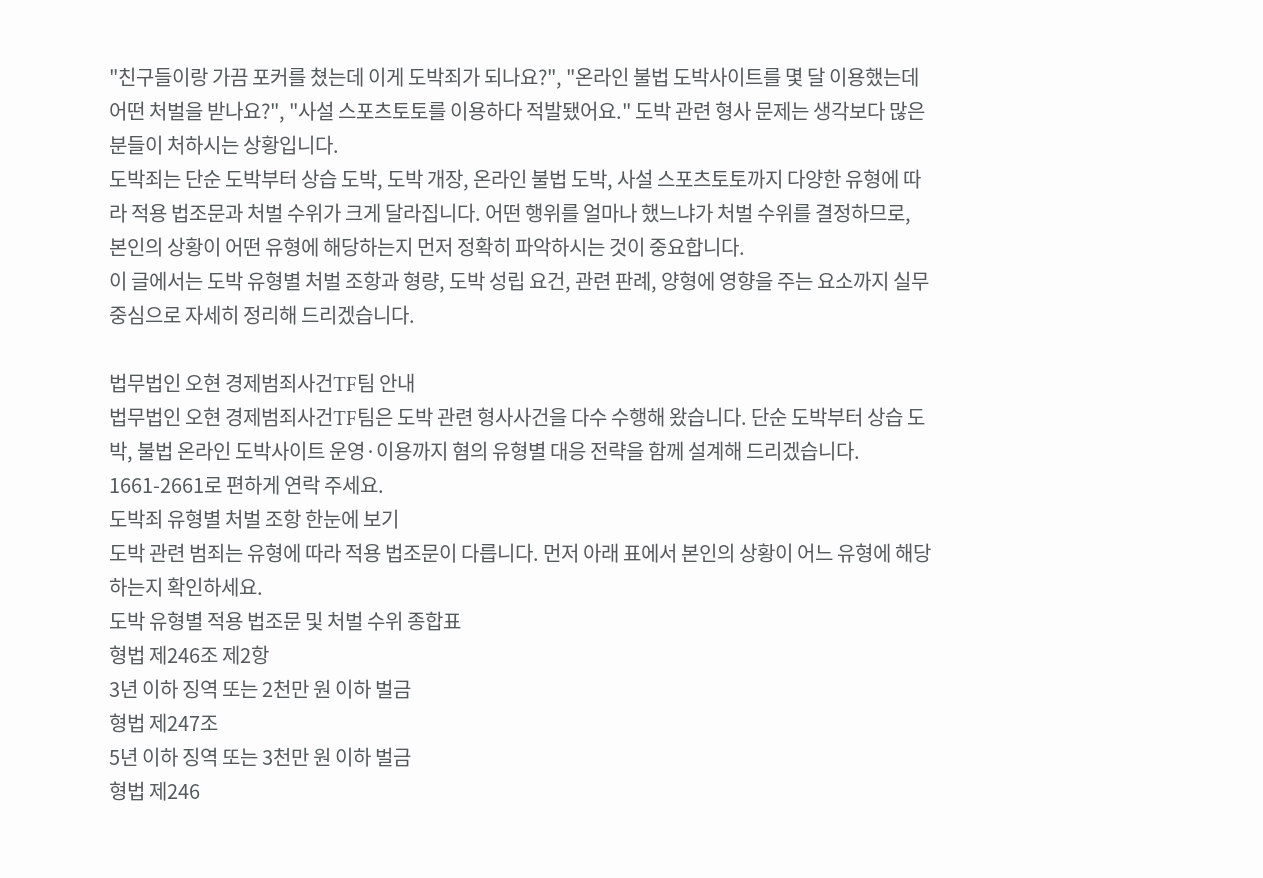"친구들이랑 가끔 포커를 쳤는데 이게 도박죄가 되나요?", "온라인 불법 도박사이트를 몇 달 이용했는데 어떤 처벌을 받나요?", "사설 스포츠토토를 이용하다 적발됐어요." 도박 관련 형사 문제는 생각보다 많은 분들이 처하시는 상황입니다.
도박죄는 단순 도박부터 상습 도박, 도박 개장, 온라인 불법 도박, 사설 스포츠토토까지 다양한 유형에 따라 적용 법조문과 처벌 수위가 크게 달라집니다. 어떤 행위를 얼마나 했느냐가 처벌 수위를 결정하므로, 본인의 상황이 어떤 유형에 해당하는지 먼저 정확히 파악하시는 것이 중요합니다.
이 글에서는 도박 유형별 처벌 조항과 형량, 도박 성립 요건, 관련 판례, 양형에 영향을 주는 요소까지 실무 중심으로 자세히 정리해 드리겠습니다.

법무법인 오현 경제범죄사건TF팀 안내
법무법인 오현 경제범죄사건TF팀은 도박 관련 형사사건을 다수 수행해 왔습니다. 단순 도박부터 상습 도박, 불법 온라인 도박사이트 운영·이용까지 혐의 유형별 대응 전략을 함께 설계해 드리겠습니다. 1661-2661로 편하게 연락 주세요.
도박죄 유형별 처벌 조항 한눈에 보기
도박 관련 범죄는 유형에 따라 적용 법조문이 다릅니다. 먼저 아래 표에서 본인의 상황이 어느 유형에 해당하는지 확인하세요.
도박 유형별 적용 법조문 및 처벌 수위 종합표
형법 제246조 제2항
3년 이하 징역 또는 2천만 원 이하 벌금
형법 제247조
5년 이하 징역 또는 3천만 원 이하 벌금
형법 제246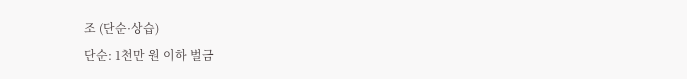조 (단순·상습)
단순: 1천만 원 이하 벌금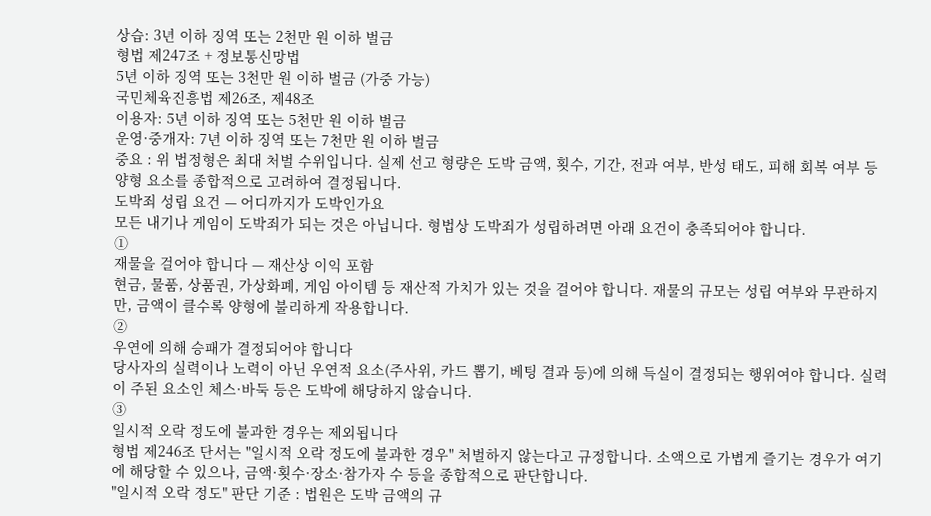상습: 3년 이하 징역 또는 2천만 원 이하 벌금
형법 제247조 + 정보통신망법
5년 이하 징역 또는 3천만 원 이하 벌금 (가중 가능)
국민체육진흥법 제26조, 제48조
이용자: 5년 이하 징역 또는 5천만 원 이하 벌금
운영·중개자: 7년 이하 징역 또는 7천만 원 이하 벌금
중요 : 위 법정형은 최대 처벌 수위입니다. 실제 선고 형량은 도박 금액, 횟수, 기간, 전과 여부, 반성 태도, 피해 회복 여부 등 양형 요소를 종합적으로 고려하여 결정됩니다.
도박죄 성립 요건 — 어디까지가 도박인가요
모든 내기나 게임이 도박죄가 되는 것은 아닙니다. 형법상 도박죄가 성립하려면 아래 요건이 충족되어야 합니다.
①
재물을 걸어야 합니다 — 재산상 이익 포함
현금, 물품, 상품권, 가상화폐, 게임 아이템 등 재산적 가치가 있는 것을 걸어야 합니다. 재물의 규모는 성립 여부와 무관하지만, 금액이 클수록 양형에 불리하게 작용합니다.
②
우연에 의해 승패가 결정되어야 합니다
당사자의 실력이나 노력이 아닌 우연적 요소(주사위, 카드 뽑기, 베팅 결과 등)에 의해 득실이 결정되는 행위여야 합니다. 실력이 주된 요소인 체스·바둑 등은 도박에 해당하지 않습니다.
③
일시적 오락 정도에 불과한 경우는 제외됩니다
형법 제246조 단서는 "일시적 오락 정도에 불과한 경우" 처벌하지 않는다고 규정합니다. 소액으로 가볍게 즐기는 경우가 여기에 해당할 수 있으나, 금액·횟수·장소·참가자 수 등을 종합적으로 판단합니다.
"일시적 오락 정도" 판단 기준 : 법원은 도박 금액의 규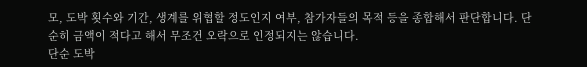모, 도박 횟수와 기간, 생계를 위협할 정도인지 여부, 참가자들의 목적 등을 종합해서 판단합니다. 단순히 금액이 적다고 해서 무조건 오락으로 인정되지는 않습니다.
단순 도박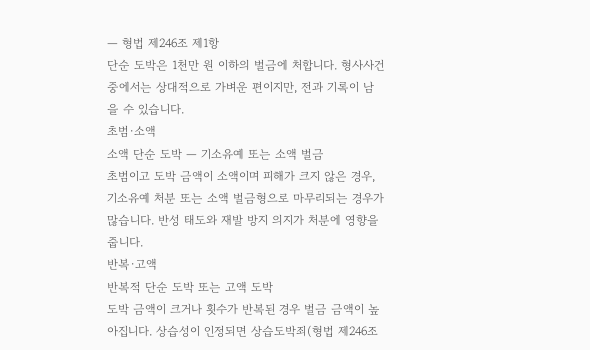— 형법 제246조 제1항
단순 도박은 1천만 원 이하의 벌금에 처합니다. 형사사건 중에서는 상대적으로 가벼운 편이지만, 전과 기록이 남을 수 있습니다.
초범·소액
소액 단순 도박 — 기소유예 또는 소액 벌금
초범이고 도박 금액이 소액이며 피해가 크지 않은 경우, 기소유예 처분 또는 소액 벌금형으로 마무리되는 경우가 많습니다. 반성 태도와 재발 방지 의지가 처분에 영향을 줍니다.
반복·고액
반복적 단순 도박 또는 고액 도박
도박 금액이 크거나 횟수가 반복된 경우 벌금 금액이 높아집니다. 상습성이 인정되면 상습도박죄(형법 제246조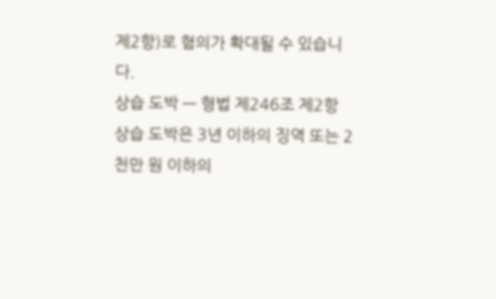제2항)로 혐의가 확대될 수 있습니다.
상습 도박 — 형법 제246조 제2항
상습 도박은 3년 이하의 징역 또는 2천만 원 이하의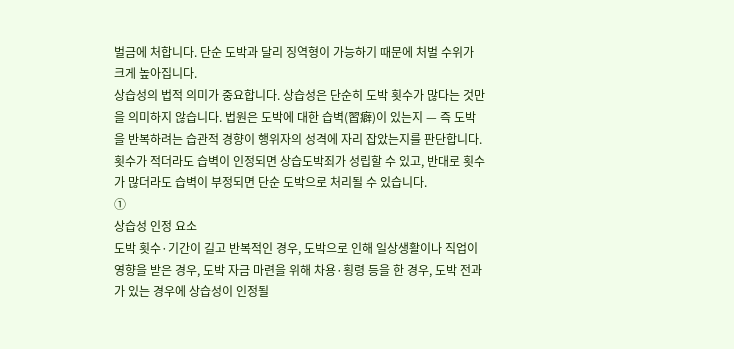벌금에 처합니다. 단순 도박과 달리 징역형이 가능하기 때문에 처벌 수위가 크게 높아집니다.
상습성의 법적 의미가 중요합니다. 상습성은 단순히 도박 횟수가 많다는 것만을 의미하지 않습니다. 법원은 도박에 대한 습벽(習癖)이 있는지 — 즉 도박을 반복하려는 습관적 경향이 행위자의 성격에 자리 잡았는지를 판단합니다. 횟수가 적더라도 습벽이 인정되면 상습도박죄가 성립할 수 있고, 반대로 횟수가 많더라도 습벽이 부정되면 단순 도박으로 처리될 수 있습니다.
①
상습성 인정 요소
도박 횟수·기간이 길고 반복적인 경우, 도박으로 인해 일상생활이나 직업이 영향을 받은 경우, 도박 자금 마련을 위해 차용·횡령 등을 한 경우, 도박 전과가 있는 경우에 상습성이 인정될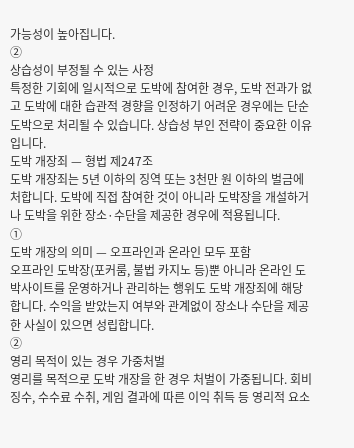가능성이 높아집니다.
②
상습성이 부정될 수 있는 사정
특정한 기회에 일시적으로 도박에 참여한 경우, 도박 전과가 없고 도박에 대한 습관적 경향을 인정하기 어려운 경우에는 단순 도박으로 처리될 수 있습니다. 상습성 부인 전략이 중요한 이유입니다.
도박 개장죄 — 형법 제247조
도박 개장죄는 5년 이하의 징역 또는 3천만 원 이하의 벌금에 처합니다. 도박에 직접 참여한 것이 아니라 도박장을 개설하거나 도박을 위한 장소·수단을 제공한 경우에 적용됩니다.
①
도박 개장의 의미 — 오프라인과 온라인 모두 포함
오프라인 도박장(포커룸, 불법 카지노 등)뿐 아니라 온라인 도박사이트를 운영하거나 관리하는 행위도 도박 개장죄에 해당합니다. 수익을 받았는지 여부와 관계없이 장소나 수단을 제공한 사실이 있으면 성립합니다.
②
영리 목적이 있는 경우 가중처벌
영리를 목적으로 도박 개장을 한 경우 처벌이 가중됩니다. 회비 징수, 수수료 수취, 게임 결과에 따른 이익 취득 등 영리적 요소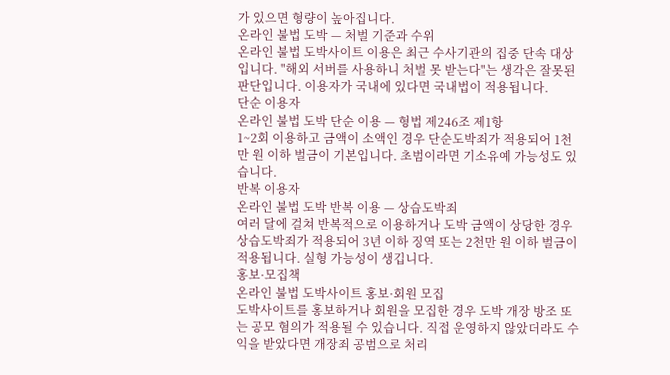가 있으면 형량이 높아집니다.
온라인 불법 도박 — 처벌 기준과 수위
온라인 불법 도박사이트 이용은 최근 수사기관의 집중 단속 대상입니다. "해외 서버를 사용하니 처벌 못 받는다"는 생각은 잘못된 판단입니다. 이용자가 국내에 있다면 국내법이 적용됩니다.
단순 이용자
온라인 불법 도박 단순 이용 — 형법 제246조 제1항
1~2회 이용하고 금액이 소액인 경우 단순도박죄가 적용되어 1천만 원 이하 벌금이 기본입니다. 초범이라면 기소유예 가능성도 있습니다.
반복 이용자
온라인 불법 도박 반복 이용 — 상습도박죄
여러 달에 걸쳐 반복적으로 이용하거나 도박 금액이 상당한 경우 상습도박죄가 적용되어 3년 이하 징역 또는 2천만 원 이하 벌금이 적용됩니다. 실형 가능성이 생깁니다.
홍보·모집책
온라인 불법 도박사이트 홍보·회원 모집
도박사이트를 홍보하거나 회원을 모집한 경우 도박 개장 방조 또는 공모 혐의가 적용될 수 있습니다. 직접 운영하지 않았더라도 수익을 받았다면 개장죄 공범으로 처리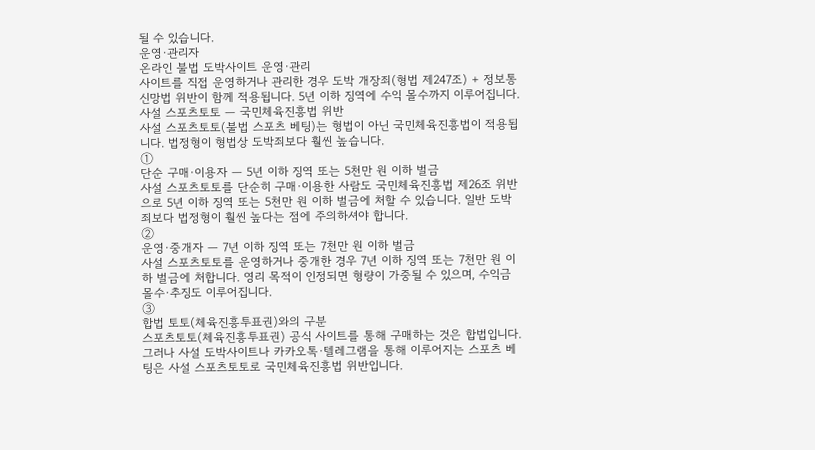될 수 있습니다.
운영·관리자
온라인 불법 도박사이트 운영·관리
사이트를 직접 운영하거나 관리한 경우 도박 개장죄(형법 제247조) + 정보통신망법 위반이 함께 적용됩니다. 5년 이하 징역에 수익 몰수까지 이루어집니다.
사설 스포츠토토 — 국민체육진흥법 위반
사설 스포츠토토(불법 스포츠 베팅)는 형법이 아닌 국민체육진흥법이 적용됩니다. 법정형이 형법상 도박죄보다 훨씬 높습니다.
①
단순 구매·이용자 — 5년 이하 징역 또는 5천만 원 이하 벌금
사설 스포츠토토를 단순히 구매·이용한 사람도 국민체육진흥법 제26조 위반으로 5년 이하 징역 또는 5천만 원 이하 벌금에 처할 수 있습니다. 일반 도박죄보다 법정형이 훨씬 높다는 점에 주의하셔야 합니다.
②
운영·중개자 — 7년 이하 징역 또는 7천만 원 이하 벌금
사설 스포츠토토를 운영하거나 중개한 경우 7년 이하 징역 또는 7천만 원 이하 벌금에 처합니다. 영리 목적이 인정되면 형량이 가중될 수 있으며, 수익금 몰수·추징도 이루어집니다.
③
합법 토토(체육진흥투표권)와의 구분
스포츠토토(체육진흥투표권) 공식 사이트를 통해 구매하는 것은 합법입니다. 그러나 사설 도박사이트나 카카오톡·텔레그램을 통해 이루어지는 스포츠 베팅은 사설 스포츠토토로 국민체육진흥법 위반입니다.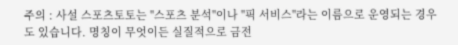주의 : 사설 스포츠토토는 "스포츠 분석"이나 "픽 서비스"라는 이름으로 운영되는 경우도 있습니다. 명칭이 무엇이든 실질적으로 금전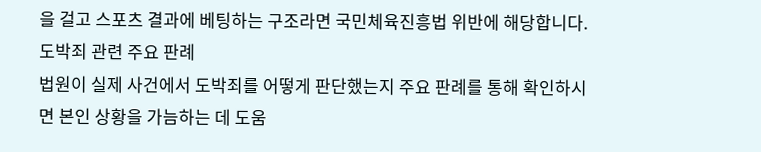을 걸고 스포츠 결과에 베팅하는 구조라면 국민체육진흥법 위반에 해당합니다.
도박죄 관련 주요 판례
법원이 실제 사건에서 도박죄를 어떻게 판단했는지 주요 판례를 통해 확인하시면 본인 상황을 가늠하는 데 도움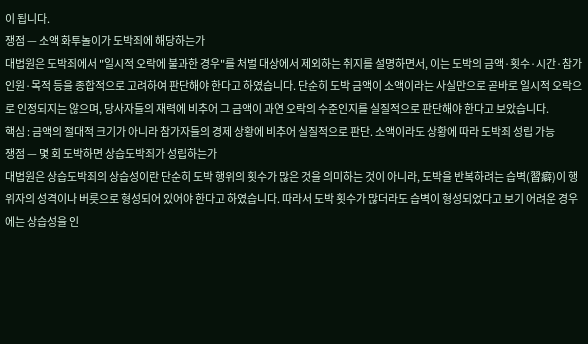이 됩니다.
쟁점 — 소액 화투놀이가 도박죄에 해당하는가
대법원은 도박죄에서 "일시적 오락에 불과한 경우"를 처벌 대상에서 제외하는 취지를 설명하면서, 이는 도박의 금액·횟수·시간·참가 인원·목적 등을 종합적으로 고려하여 판단해야 한다고 하였습니다. 단순히 도박 금액이 소액이라는 사실만으로 곧바로 일시적 오락으로 인정되지는 않으며, 당사자들의 재력에 비추어 그 금액이 과연 오락의 수준인지를 실질적으로 판단해야 한다고 보았습니다.
핵심 : 금액의 절대적 크기가 아니라 참가자들의 경제 상황에 비추어 실질적으로 판단. 소액이라도 상황에 따라 도박죄 성립 가능
쟁점 — 몇 회 도박하면 상습도박죄가 성립하는가
대법원은 상습도박죄의 상습성이란 단순히 도박 행위의 횟수가 많은 것을 의미하는 것이 아니라, 도박을 반복하려는 습벽(習癖)이 행위자의 성격이나 버릇으로 형성되어 있어야 한다고 하였습니다. 따라서 도박 횟수가 많더라도 습벽이 형성되었다고 보기 어려운 경우에는 상습성을 인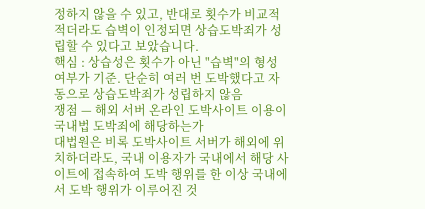정하지 않을 수 있고, 반대로 횟수가 비교적 적더라도 습벽이 인정되면 상습도박죄가 성립할 수 있다고 보았습니다.
핵심 : 상습성은 횟수가 아닌 "습벽"의 형성 여부가 기준. 단순히 여러 번 도박했다고 자동으로 상습도박죄가 성립하지 않음
쟁점 — 해외 서버 온라인 도박사이트 이용이 국내법 도박죄에 해당하는가
대법원은 비록 도박사이트 서버가 해외에 위치하더라도, 국내 이용자가 국내에서 해당 사이트에 접속하여 도박 행위를 한 이상 국내에서 도박 행위가 이루어진 것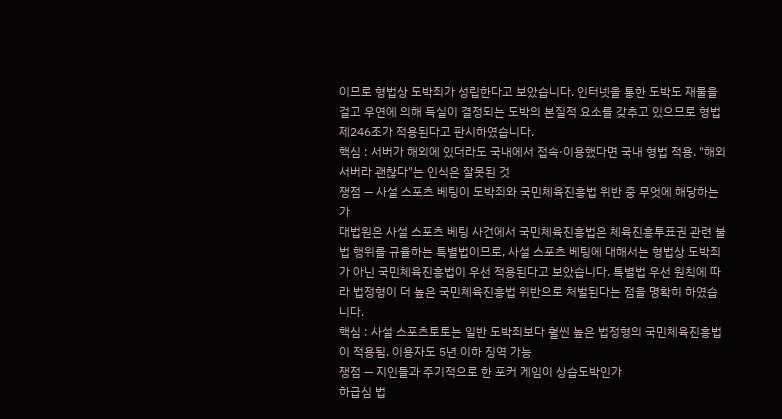이므로 형법상 도박죄가 성립한다고 보았습니다. 인터넷을 통한 도박도 재물을 걸고 우연에 의해 득실이 결정되는 도박의 본질적 요소를 갖추고 있으므로 형법 제246조가 적용된다고 판시하였습니다.
핵심 : 서버가 해외에 있더라도 국내에서 접속·이용했다면 국내 형법 적용. "해외 서버라 괜찮다"는 인식은 잘못된 것
쟁점 — 사설 스포츠 베팅이 도박죄와 국민체육진흥법 위반 중 무엇에 해당하는가
대법원은 사설 스포츠 베팅 사건에서 국민체육진흥법은 체육진흥투표권 관련 불법 행위를 규율하는 특별법이므로, 사설 스포츠 베팅에 대해서는 형법상 도박죄가 아닌 국민체육진흥법이 우선 적용된다고 보았습니다. 특별법 우선 원칙에 따라 법정형이 더 높은 국민체육진흥법 위반으로 처벌된다는 점을 명확히 하였습니다.
핵심 : 사설 스포츠토토는 일반 도박죄보다 훨씬 높은 법정형의 국민체육진흥법이 적용됨. 이용자도 5년 이하 징역 가능
쟁점 — 지인들과 주기적으로 한 포커 게임이 상습도박인가
하급심 법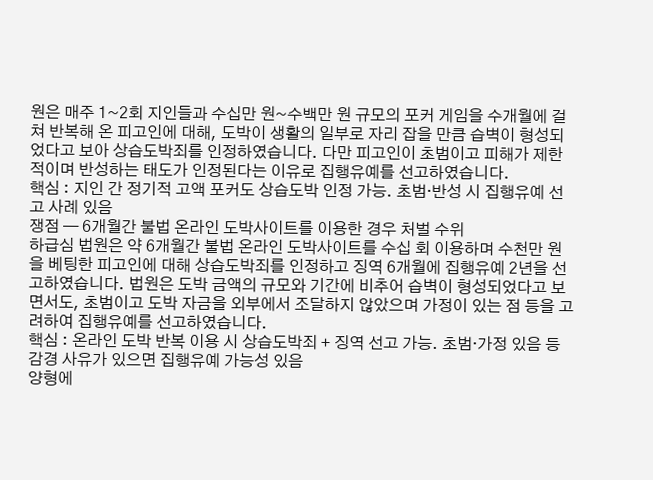원은 매주 1~2회 지인들과 수십만 원~수백만 원 규모의 포커 게임을 수개월에 걸쳐 반복해 온 피고인에 대해, 도박이 생활의 일부로 자리 잡을 만큼 습벽이 형성되었다고 보아 상습도박죄를 인정하였습니다. 다만 피고인이 초범이고 피해가 제한적이며 반성하는 태도가 인정된다는 이유로 집행유예를 선고하였습니다.
핵심 : 지인 간 정기적 고액 포커도 상습도박 인정 가능. 초범·반성 시 집행유예 선고 사례 있음
쟁점 — 6개월간 불법 온라인 도박사이트를 이용한 경우 처벌 수위
하급심 법원은 약 6개월간 불법 온라인 도박사이트를 수십 회 이용하며 수천만 원을 베팅한 피고인에 대해 상습도박죄를 인정하고 징역 6개월에 집행유예 2년을 선고하였습니다. 법원은 도박 금액의 규모와 기간에 비추어 습벽이 형성되었다고 보면서도, 초범이고 도박 자금을 외부에서 조달하지 않았으며 가정이 있는 점 등을 고려하여 집행유예를 선고하였습니다.
핵심 : 온라인 도박 반복 이용 시 상습도박죄 + 징역 선고 가능. 초범·가정 있음 등 감경 사유가 있으면 집행유예 가능성 있음
양형에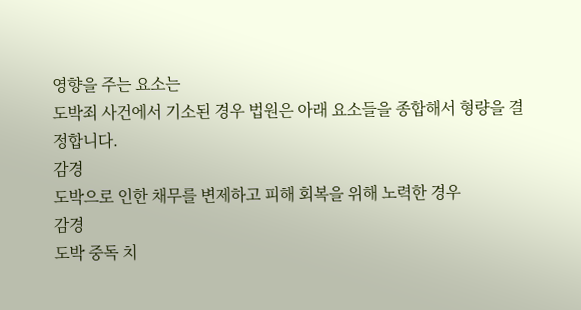영향을 주는 요소는
도박죄 사건에서 기소된 경우 법원은 아래 요소들을 종합해서 형량을 결정합니다.
감경
도박으로 인한 채무를 변제하고 피해 회복을 위해 노력한 경우
감경
도박 중독 치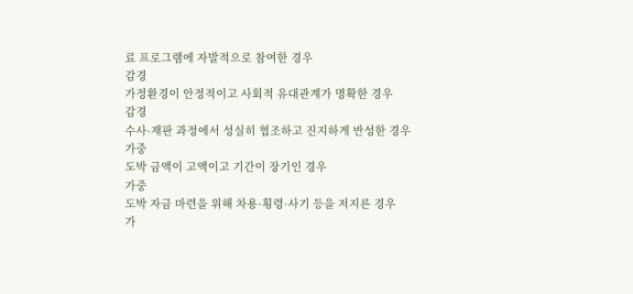료 프로그램에 자발적으로 참여한 경우
감경
가정환경이 안정적이고 사회적 유대관계가 명확한 경우
감경
수사·재판 과정에서 성실히 협조하고 진지하게 반성한 경우
가중
도박 금액이 고액이고 기간이 장기인 경우
가중
도박 자금 마련을 위해 차용·횡령·사기 등을 저지른 경우
가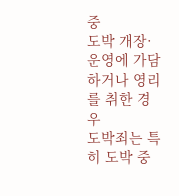중
도박 개장·운영에 가담하거나 영리를 취한 경우
도박죄는 특히 도박 중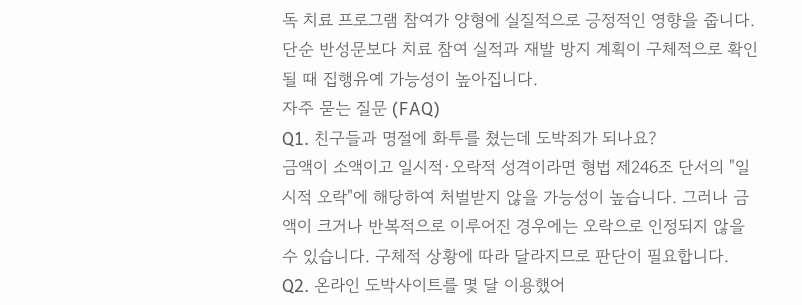독 치료 프로그램 참여가 양형에 실질적으로 긍정적인 영향을 줍니다. 단순 반성문보다 치료 참여 실적과 재발 방지 계획이 구체적으로 확인될 때 집행유예 가능성이 높아집니다.
자주 묻는 질문 (FAQ)
Q1. 친구들과 명절에 화투를 쳤는데 도박죄가 되나요?
금액이 소액이고 일시적·오락적 성격이라면 형법 제246조 단서의 "일시적 오락"에 해당하여 처벌받지 않을 가능성이 높습니다. 그러나 금액이 크거나 반복적으로 이루어진 경우에는 오락으로 인정되지 않을 수 있습니다. 구체적 상황에 따라 달라지므로 판단이 필요합니다.
Q2. 온라인 도박사이트를 몇 달 이용했어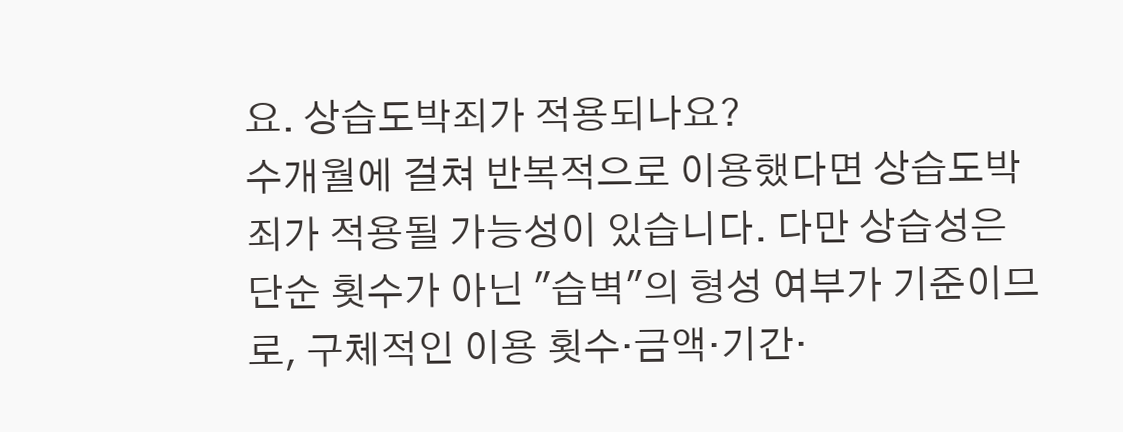요. 상습도박죄가 적용되나요?
수개월에 걸쳐 반복적으로 이용했다면 상습도박죄가 적용될 가능성이 있습니다. 다만 상습성은 단순 횟수가 아닌 "습벽"의 형성 여부가 기준이므로, 구체적인 이용 횟수·금액·기간·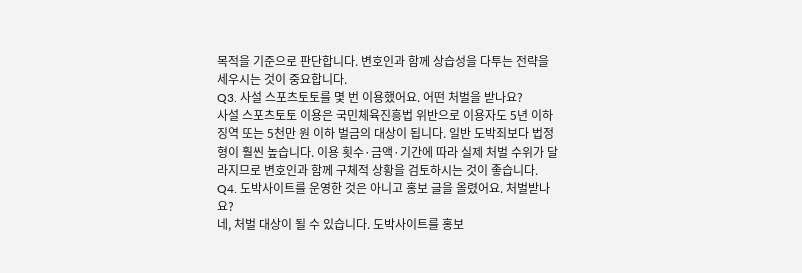목적을 기준으로 판단합니다. 변호인과 함께 상습성을 다투는 전략을 세우시는 것이 중요합니다.
Q3. 사설 스포츠토토를 몇 번 이용했어요. 어떤 처벌을 받나요?
사설 스포츠토토 이용은 국민체육진흥법 위반으로 이용자도 5년 이하 징역 또는 5천만 원 이하 벌금의 대상이 됩니다. 일반 도박죄보다 법정형이 훨씬 높습니다. 이용 횟수·금액·기간에 따라 실제 처벌 수위가 달라지므로 변호인과 함께 구체적 상황을 검토하시는 것이 좋습니다.
Q4. 도박사이트를 운영한 것은 아니고 홍보 글을 올렸어요. 처벌받나요?
네, 처벌 대상이 될 수 있습니다. 도박사이트를 홍보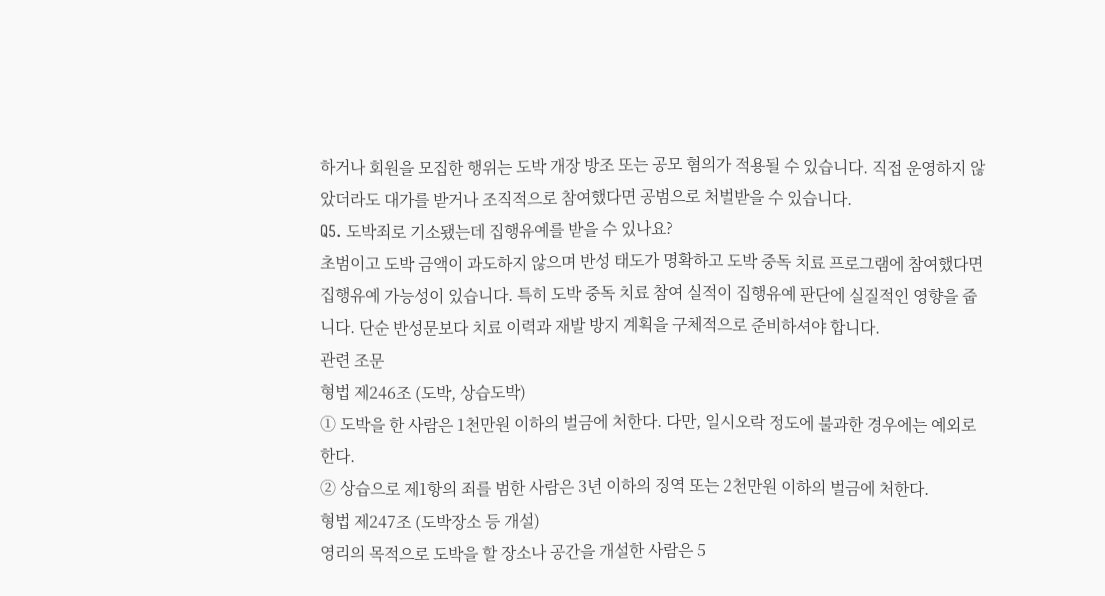하거나 회원을 모집한 행위는 도박 개장 방조 또는 공모 혐의가 적용될 수 있습니다. 직접 운영하지 않았더라도 대가를 받거나 조직적으로 참여했다면 공범으로 처벌받을 수 있습니다.
Q5. 도박죄로 기소됐는데 집행유예를 받을 수 있나요?
초범이고 도박 금액이 과도하지 않으며 반성 태도가 명확하고 도박 중독 치료 프로그램에 참여했다면 집행유예 가능성이 있습니다. 특히 도박 중독 치료 참여 실적이 집행유예 판단에 실질적인 영향을 줍니다. 단순 반성문보다 치료 이력과 재발 방지 계획을 구체적으로 준비하셔야 합니다.
관련 조문
형법 제246조 (도박, 상습도박)
① 도박을 한 사람은 1천만원 이하의 벌금에 처한다. 다만, 일시오락 정도에 불과한 경우에는 예외로 한다.
② 상습으로 제1항의 죄를 범한 사람은 3년 이하의 징역 또는 2천만원 이하의 벌금에 처한다.
형법 제247조 (도박장소 등 개설)
영리의 목적으로 도박을 할 장소나 공간을 개설한 사람은 5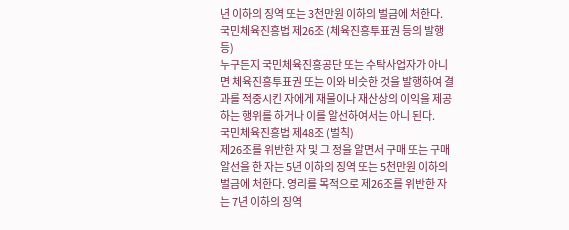년 이하의 징역 또는 3천만원 이하의 벌금에 처한다.
국민체육진흥법 제26조 (체육진흥투표권 등의 발행 등)
누구든지 국민체육진흥공단 또는 수탁사업자가 아니면 체육진흥투표권 또는 이와 비슷한 것을 발행하여 결과를 적중시킨 자에게 재물이나 재산상의 이익을 제공하는 행위를 하거나 이를 알선하여서는 아니 된다.
국민체육진흥법 제48조 (벌칙)
제26조를 위반한 자 및 그 정을 알면서 구매 또는 구매 알선을 한 자는 5년 이하의 징역 또는 5천만원 이하의 벌금에 처한다. 영리를 목적으로 제26조를 위반한 자는 7년 이하의 징역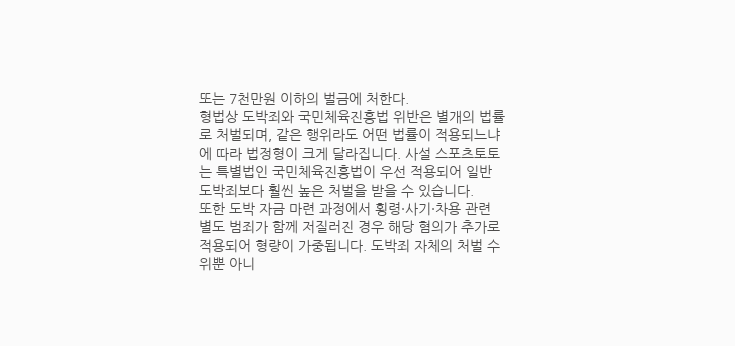또는 7천만원 이하의 벌금에 처한다.
형법상 도박죄와 국민체육진흥법 위반은 별개의 법률로 처벌되며, 같은 행위라도 어떤 법률이 적용되느냐에 따라 법정형이 크게 달라집니다. 사설 스포츠토토는 특별법인 국민체육진흥법이 우선 적용되어 일반 도박죄보다 훨씬 높은 처벌을 받을 수 있습니다.
또한 도박 자금 마련 과정에서 횡령·사기·차용 관련 별도 범죄가 함께 저질러진 경우 해당 혐의가 추가로 적용되어 형량이 가중됩니다. 도박죄 자체의 처벌 수위뿐 아니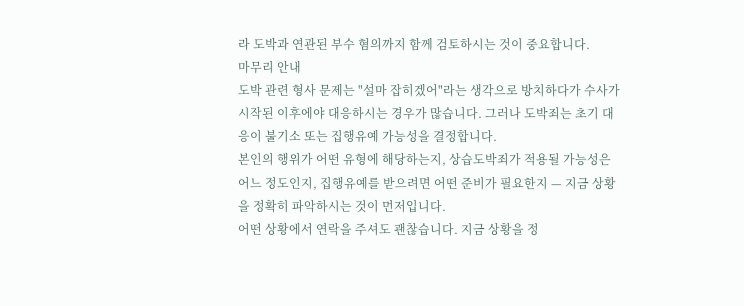라 도박과 연관된 부수 혐의까지 함께 검토하시는 것이 중요합니다.
마무리 안내
도박 관련 형사 문제는 "설마 잡히겠어"라는 생각으로 방치하다가 수사가 시작된 이후에야 대응하시는 경우가 많습니다. 그러나 도박죄는 초기 대응이 불기소 또는 집행유예 가능성을 결정합니다.
본인의 행위가 어떤 유형에 해당하는지, 상습도박죄가 적용될 가능성은 어느 정도인지, 집행유예를 받으려면 어떤 준비가 필요한지 — 지금 상황을 정확히 파악하시는 것이 먼저입니다.
어떤 상황에서 연락을 주셔도 괜찮습니다. 지금 상황을 정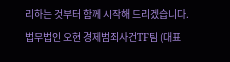리하는 것부터 함께 시작해 드리겠습니다.
법무법인 오현 경제범죄사건TF팀 (대표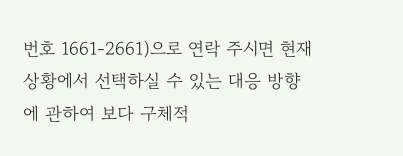번호 1661-2661)으로 연락 주시면 현재 상황에서 선택하실 수 있는 대응 방향에 관하여 보다 구체적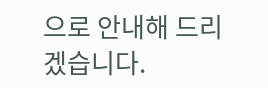으로 안내해 드리겠습니다.